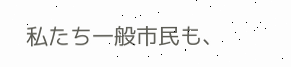私たち一般市民も、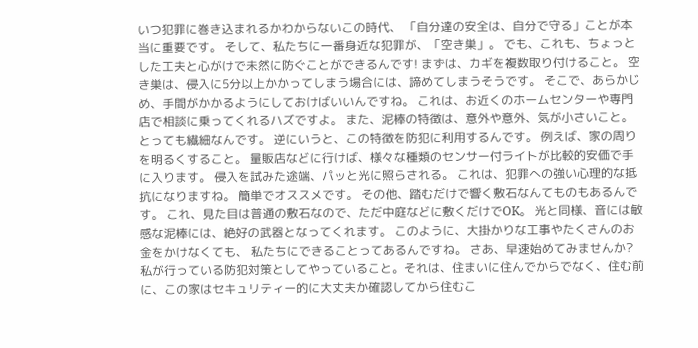いつ犯罪に巻き込まれるかわからないこの時代、 「自分達の安全は、自分で守る」ことが本当に重要です。 そして、私たちに一番身近な犯罪が、「空き巣」。 でも、これも、ちょっとした工夫と心がけで未然に防ぐことができるんです! まずは、カギを複数取り付けること。 空き巣は、侵入に5分以上かかってしまう場合には、諦めてしまうそうです。 そこで、あらかじめ、手間がかかるようにしておけばいいんですね。 これは、お近くのホームセンターや専門店で相談に乗ってくれるハズですよ。 また、泥棒の特徴は、意外や意外、気が小さいこと。 とっても繊細なんです。 逆にいうと、この特徴を防犯に利用するんです。 例えば、家の周りを明るくすること。 量販店などに行けば、様々な種類のセンサー付ライトが比較的安価で手に入ります。 侵入を試みた途端、パッと光に照らされる。 これは、犯罪への強い心理的な抵抗になりますね。 簡単でオススメです。 その他、踏むだけで響く敷石なんてものもあるんです。 これ、見た目は普通の敷石なので、ただ中庭などに敷くだけでOK。 光と同様、音には敏感な泥棒には、絶好の武器となってくれます。 このように、大掛かりな工事やたくさんのお金をかけなくても、 私たちにできることってあるんですね。 さあ、早速始めてみませんか?
私が行っている防犯対策としてやっていること。それは、住まいに住んでからでなく、住む前に、この家はセキュリティー的に大丈夫か確認してから住むこ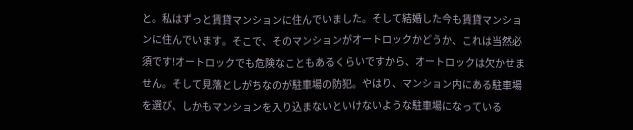と。私はずっと賃貸マンションに住んでいました。そして結婚した今も賃貸マンションに住んでいます。そこで、そのマンションがオートロックかどうか、これは当然必須です!オートロックでも危険なこともあるくらいですから、オートロックは欠かせません。そして見落としがちなのが駐車場の防犯。やはり、マンション内にある駐車場を選び、しかもマンションを入り込まないといけないような駐車場になっている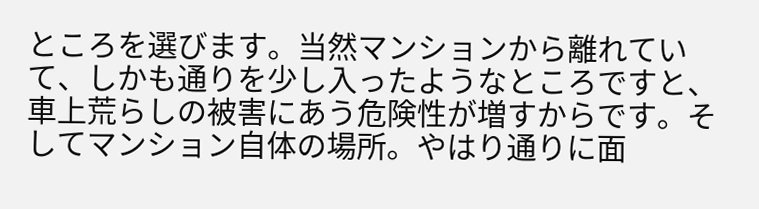ところを選びます。当然マンションから離れていて、しかも通りを少し入ったようなところですと、車上荒らしの被害にあう危険性が増すからです。そしてマンション自体の場所。やはり通りに面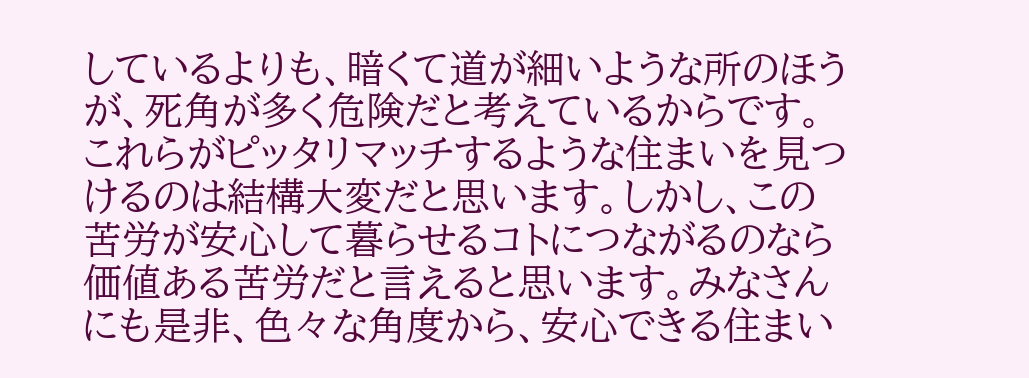しているよりも、暗くて道が細いような所のほうが、死角が多く危険だと考えているからです。これらがピッタリマッチするような住まいを見つけるのは結構大変だと思います。しかし、この苦労が安心して暮らせるコトにつながるのなら価値ある苦労だと言えると思います。みなさんにも是非、色々な角度から、安心できる住まい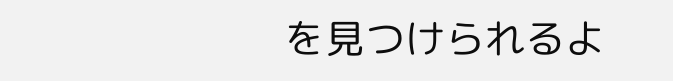を見つけられるよ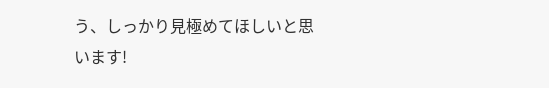う、しっかり見極めてほしいと思います!